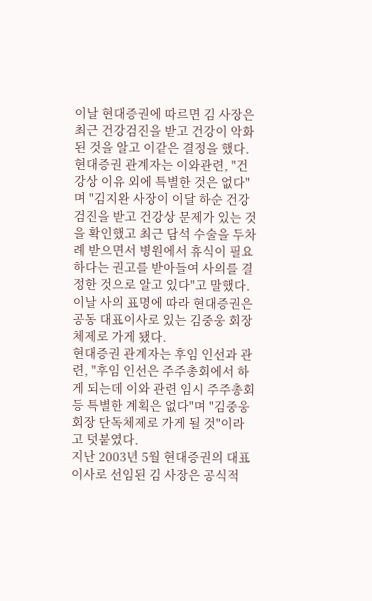이날 현대증권에 따르면 김 사장은 최근 건강검진을 받고 건강이 악화된 것을 알고 이같은 결정을 했다.
현대증권 관계자는 이와관련, "건강상 이유 외에 특별한 것은 없다"며 "김지완 사장이 이달 하순 건강검진을 받고 건강상 문제가 있는 것을 확인했고 최근 담석 수술을 두차례 받으면서 병원에서 휴식이 필요하다는 권고를 받아들여 사의를 결정한 것으로 알고 있다"고 말했다.
이날 사의 표명에 따라 현대증권은 공동 대표이사로 있는 김중웅 회장 체제로 가게 됐다.
현대증권 관계자는 후임 인선과 관련, "후임 인선은 주주총회에서 하게 되는데 이와 관련 임시 주주총회 등 특별한 계획은 없다"며 "김중웅 회장 단독체제로 가게 될 것"이라고 덧붙였다.
지난 2003년 5월 현대증권의 대표이사로 선임된 김 사장은 공식적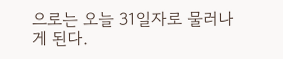으로는 오늘 31일자로 물러나게 된다.